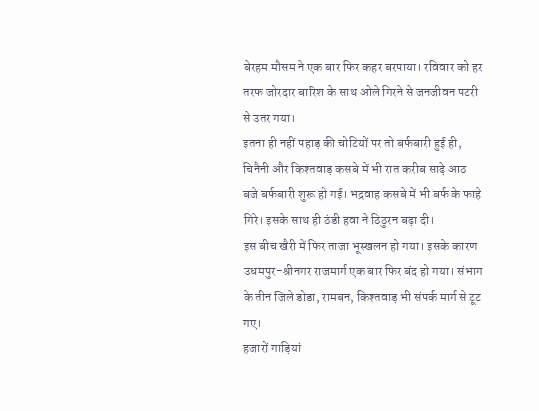बेरहम मौसम ने एक बार फिर कहर बरपाया। रविवार को हर तरफ जोरदार बारिश के साथ ओले गिरने से जनजीवन पटरी से उतर गया।
इतना ही नहीं पहाड़ की चोटियों पर तो बर्फबारी हुई ही, चिनैनी और किश्तवाड़ कसबे में भी रात करीब साढ़े आठ बजे बर्फबारी शुरू हो गई। भद्रवाह कसबे में भी बर्फ के फाहे गिरे। इसके साथ ही ठंडी हवा ने ठिठुरन बढ़ा दी।
इस बीच खैरी में फिर ताजा भूस्खलन हो गया। इसके कारण उधमपुर-श्रीनगर राजमार्ग एक बार फिर बंद हो गया। संभाग के तीन जिले डोडा, रामबन, किश्तवाड़ भी संपर्क मार्ग से टूट गए।
हजारों गाड़ियां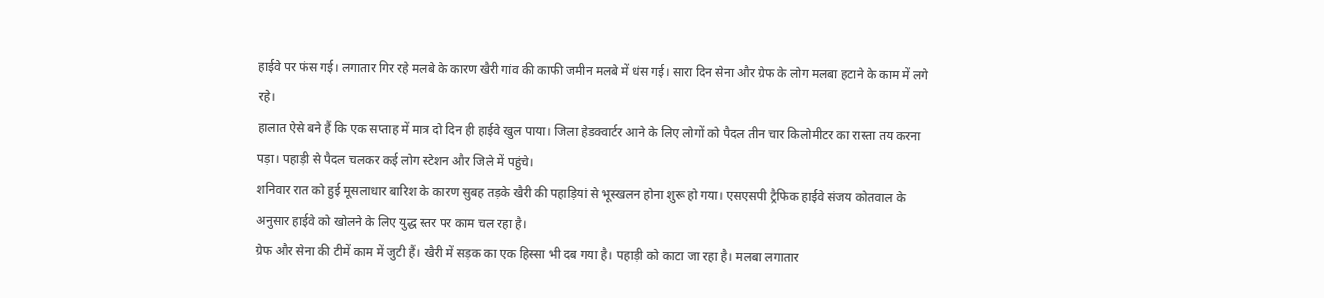हाईवे पर फंस गई। लगातार गिर रहे मलबे के कारण खैरी गांव की काफी जमीन मलबे में धंस गई। सारा दिन सेना और ग्रेफ के लोग मलबा हटाने के काम में लगे रहे।
हालात ऐसे बने हैं कि एक सप्ताह में मात्र दो दिन ही हाईवे खुल पाया। जिला हेडक्वार्टर आने के लिए लोगों को पैदल तीन चार किलोमीटर का रास्ता तय करना पड़ा। पहाड़ी से पैदल चलकर कई लोग स्टेशन और जिले में पहुंचे।
शनिवार रात को हुई मूसलाधार बारिश के कारण सुबह तड़के खैरी की पहाड़ियां से भूस्खलन होना शुरू हो गया। एसएसपी ट्रैफिक हाईवे संजय कोतवाल के अनुसार हाईवे को खोलने के लिए युद्ध स्तर पर काम चल रहा है।
ग्रेफ और सेना की टीमें काम में जुटी हैं। खैरी में सड़क का एक हिस्सा भी दब गया है। पहाड़ी को काटा जा रहा है। मलबा लगातार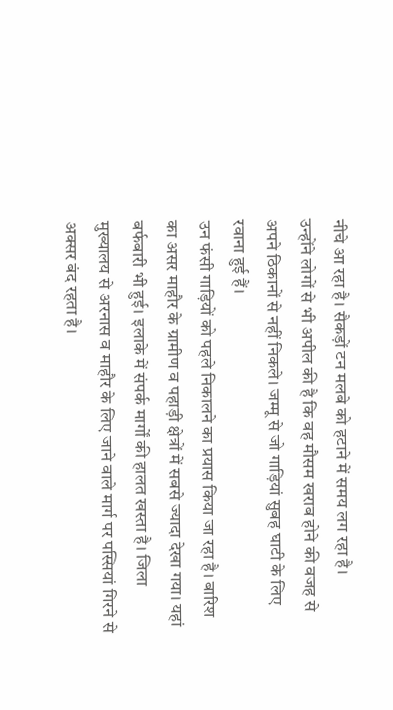नीचे आ रहा है। सैकड़ों टन मलबे को हटाने में समय लग रहा है।
उन्होंने लोगों से भी अपील की है कि वह मौसम खराब होने की वजह से अपने ठिकानों से नहीं निकले। जम्मू से जो गाड़ियां सुबह घाटी के लिए रवाना हुई हैं।
उन फंसी गाड़ियों को पहले निकालने का प्रयास किया जा रहा है। बारिश का असर माहौर के ग्रामीण व पहाड़ी क्षेत्रों में सबसे ज्यादा देखा गया। यहां बर्फबारी भी हुई। इलाके में संपर्क मार्गों की हालत खस्ता है। जिला मुख्यालय से अरनास व माहौर के लिए जाने वाले मार्ग पर पस्सियां गिरने से अक्सर बंद रहता है।